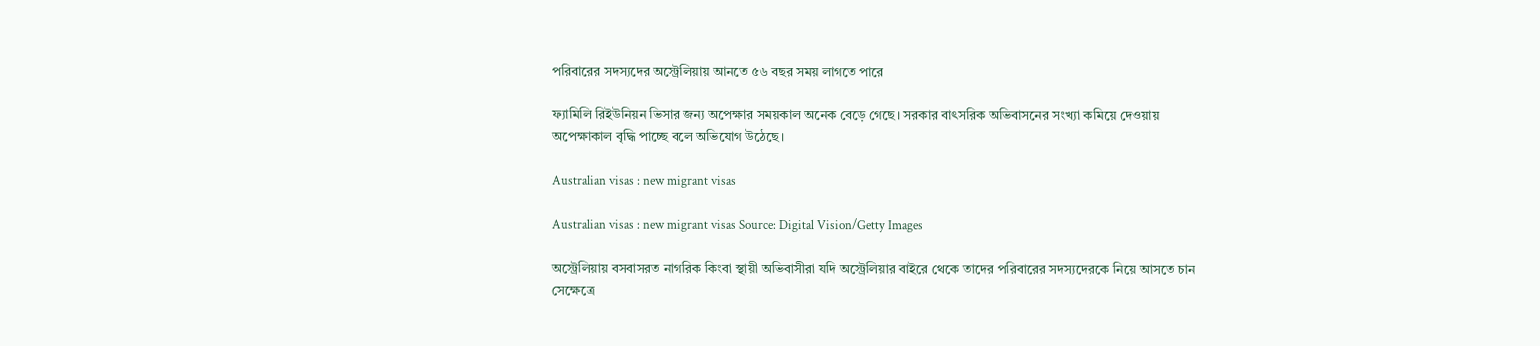পরিবারের সদস্যদের অস্ট্রেলিয়ায় আনতে ৫৬ বছর সময় লাগতে পারে

ফ্যামিলি রিইউনিয়ন ভিসার জন্য অপেক্ষার সময়কাল অনেক বেড়ে গেছে। সরকার বাৎসরিক অভিবাসনের সংখ্যা কমিয়ে দেওয়ায় অপেক্ষাকাল বৃদ্ধি পাচ্ছে বলে অভিযোগ উঠেছে।

Australian visas : new migrant visas

Australian visas : new migrant visas Source: Digital Vision/Getty Images

অস্ট্রেলিয়ায় বসবাসরত নাগরিক কিংবা স্থায়ী অভিবাসীরা যদি অস্ট্রেলিয়ার বাইরে থেকে তাদের পরিবারের সদস্যদেরকে নিয়ে আসতে চান সেক্ষেত্রে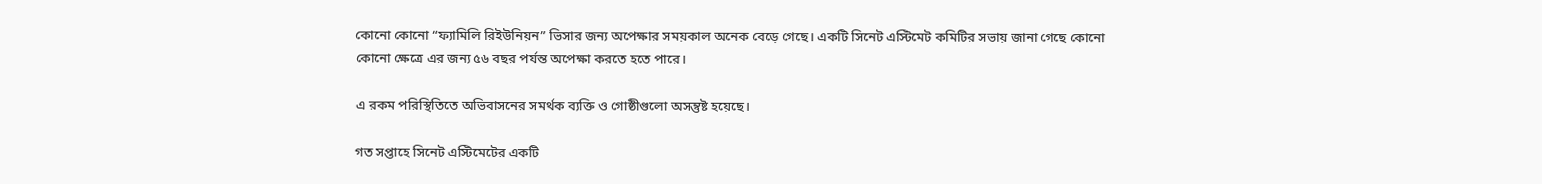কোনো কোনো “ফ্যামিলি রিইউনিয়ন” ভিসার জন্য অপেক্ষার সময়কাল অনেক বেড়ে গেছে। একটি সিনেট এস্টিমেট কমিটির সভায় জানা গেছে কোনো কোনো ক্ষেত্রে এর জন্য ৫৬ বছর পর্যন্ত অপেক্ষা করতে হতে পারে।

এ রকম পরিস্থিতিতে অভিবাসনের সমর্থক ব্যক্তি ও গোষ্ঠীগুলো অসন্তুষ্ট হয়েছে।

গত সপ্তাহে সিনেট এস্টিমেটের একটি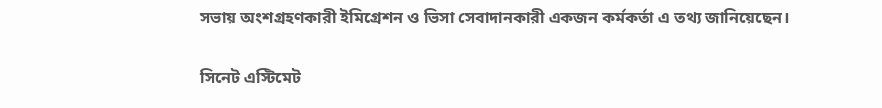সভায় অংশগ্রহণকারী ইমিগ্রেশন ও ভিসা সেবাদানকারী একজন কর্মকর্তা এ তথ্য জানিয়েছেন।

সিনেট এস্টিমেট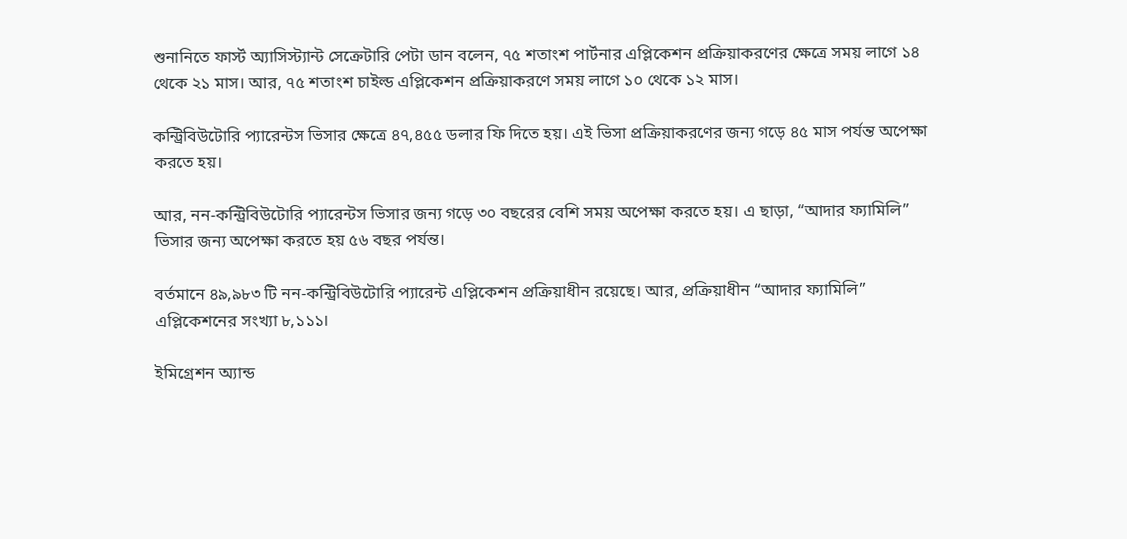শুনানিতে ফার্স্ট অ্যাসিস্ট্যান্ট সেক্রেটারি পেটা ডান বলেন, ৭৫ শতাংশ পার্টনার এপ্লিকেশন প্রক্রিয়াকরণের ক্ষেত্রে সময় লাগে ১৪ থেকে ২১ মাস। আর, ৭৫ শতাংশ চাইল্ড এপ্লিকেশন প্রক্রিয়াকরণে সময় লাগে ১০ থেকে ১২ মাস।

কন্ট্রিবিউটোরি প্যারেন্টস ভিসার ক্ষেত্রে ৪৭,৪৫৫ ডলার ফি দিতে হয়। এই ভিসা প্রক্রিয়াকরণের জন্য গড়ে ৪৫ মাস পর্যন্ত অপেক্ষা করতে হয়।

আর, নন-কন্ট্রিবিউটোরি প্যারেন্টস ভিসার জন্য গড়ে ৩০ বছরের বেশি সময় অপেক্ষা করতে হয়। এ ছাড়া, “আদার ফ্যামিলি” ভিসার জন্য অপেক্ষা করতে হয় ৫৬ বছর পর্যন্ত।

বর্তমানে ৪৯,৯৮৩ টি নন-কন্ট্রিবিউটোরি প্যারেন্ট এপ্লিকেশন প্রক্রিয়াধীন রয়েছে। আর, প্রক্রিয়াধীন “আদার ফ্যামিলি” এপ্লিকেশনের সংখ্যা ৮,১১১।

ইমিগ্রেশন অ্যান্ড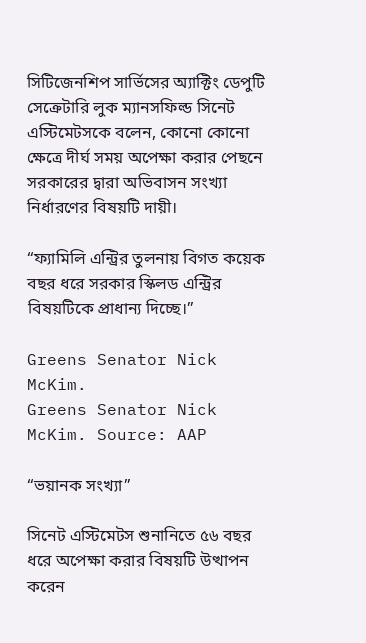সিটিজেনশিপ সার্ভিসের অ্যাক্টিং ডেপুটি সেক্রেটারি লুক ম্যানসফিল্ড সিনেট এস্টিমেটসকে বলেন, কোনো কোনো ক্ষেত্রে দীর্ঘ সময় অপেক্ষা করার পেছনে সরকারের দ্বারা অভিবাসন সংখ্যা নির্ধারণের বিষয়টি দায়ী।

“ফ্যামিলি এন্ট্রির তুলনায় বিগত কয়েক বছর ধরে সরকার স্কিলড এন্ট্রির বিষয়টিকে প্রাধান্য দিচ্ছে।”

Greens Senator Nick McKim.
Greens Senator Nick McKim. Source: AAP

“ভয়ানক সংখ্যা”

সিনেট এস্টিমেটস শুনানিতে ৫৬ বছর ধরে অপেক্ষা করার বিষয়টি উত্থাপন করেন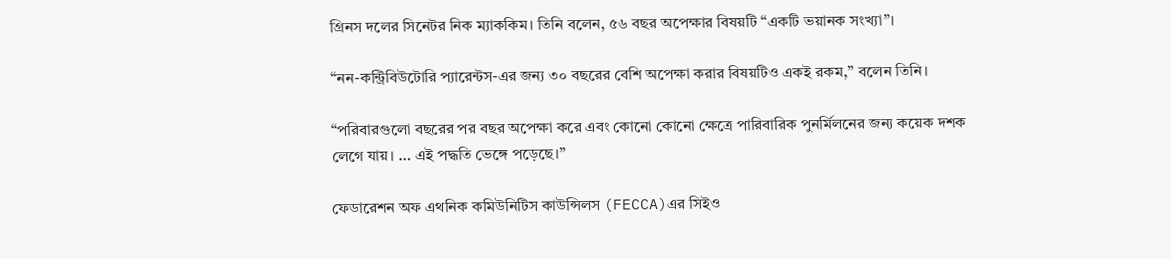গ্রিনস দলের সিনেটর নিক ম্যাককিম। তিনি বলেন, ৫৬ বছর অপেক্ষার বিষয়টি “একটি ভয়ানক সংখ্যা”।

“নন-কন্ট্রিবিউটোরি প্যারেন্টস-এর জন্য ৩০ বছরের বেশি অপেক্ষা করার বিষয়টিও একই রকম,” বলেন তিনি।

“পরিবারগুলো বছরের পর বছর অপেক্ষা করে এবং কোনো কোনো ক্ষেত্রে পারিবারিক পুনর্মিলনের জন্য কয়েক দশক লেগে যায়। … এই পদ্ধতি ভেঙ্গে পড়েছে।”

ফেডারেশন অফ এথনিক কমিউনিটিস কাউন্সিলস (FECCA)এর সিইও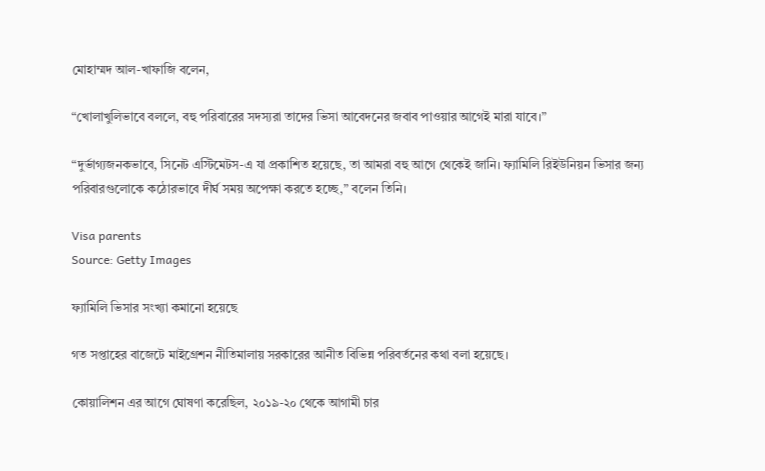মোহাম্মদ আল-খাফাজি বলেন,

“খোলাখুলিভাবে বললে, বহু পরিবারের সদস্যরা তাদের ভিসা আবেদনের জবাব পাওয়ার আগেই মারা যাবে।”

“দুর্ভাগ্যজনকভাবে, সিনেট এস্টিমেটস-এ যা প্রকাশিত হয়েছে, তা আমরা বহু আগে থেকেই জানি। ফ্যামিলি রিইউনিয়ন ভিসার জন্য পরিবারগুলোকে কঠোরভাবে দীর্ঘ সময় অপেক্ষা করতে হচ্ছে,” বলেন তিনি।

Visa parents
Source: Getty Images

ফ্যামিলি ভিসার সংখ্যা কমানো হয়েছে

গত সপ্তাহের বাজেটে মাইগ্রেশন নীতিমালায় সরকারের আনীত বিভিন্ন পরিবর্তনের কথা বলা হয়েছে।

কোয়ালিশন এর আগে ঘোষণা করেছিল, ২০১৯-২০ থেকে আগামী চার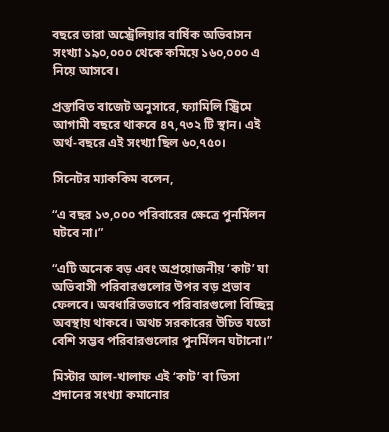বছরে তারা অস্ট্রেলিয়ার বার্ষিক অভিবাসন সংখ্যা ১৯০,০০০ থেকে কমিয়ে ১৬০,০০০ এ নিয়ে আসবে।

প্রস্তাবিত বাজেট অনুসারে, ফ্যামিলি স্ট্রিমে আগামী বছরে থাকবে ৪৭,৭৩২ টি স্থান। এই অর্থ-বছরে এই সংখ্যা ছিল ৬০,৭৫০।

সিনেটর ম্যাককিম বলেন,

“এ বছর ১৩,০০০ পরিবারের ক্ষেত্রে পুনর্মিলন ঘটবে না।”

“এটি অনেক বড় এবং অপ্রয়োজনীয় ‘কাট’ যা অভিবাসী পরিবারগুলোর উপর বড় প্রভাব ফেলবে। অবধারিতভাবে পরিবারগুলো বিচ্ছিন্ন অবস্থায় থাকবে। অথচ সরকারের উচিত যতো বেশি সম্ভব পরিবারগুলোর পুনর্মিলন ঘটানো।”

মিস্টার আল-খালাফ এই ‘কাট’ বা ভিসা প্রদানের সংখ্যা কমানোর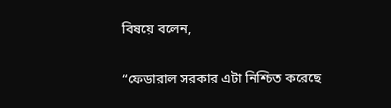বিষয়ে বলেন,

“ফেডারাল সরকার এটা নিশ্চিত করেছে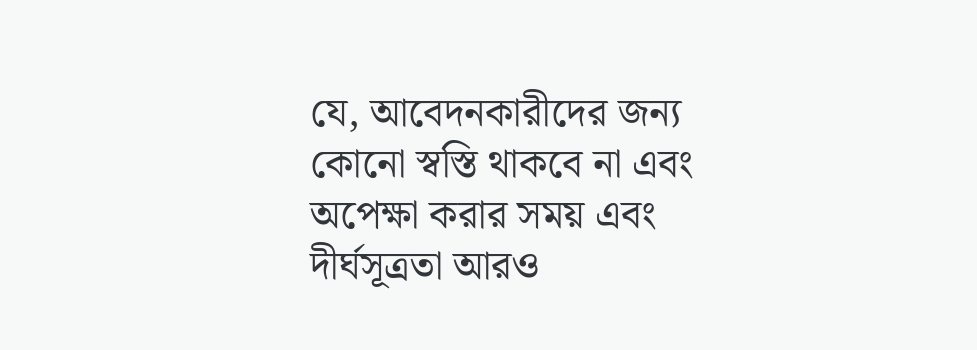যে, আবেদনকারীদের জন্য কোনো স্বস্তি থাকবে না এবং অপেক্ষা করার সময় এবং দীর্ঘসূত্রতা আরও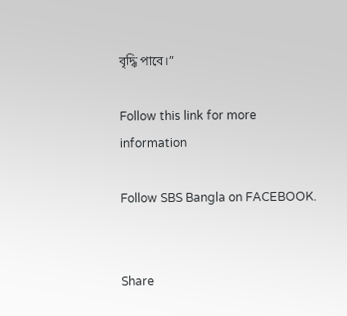বৃদ্ধি পাবে।”

Follow this link for more information

Follow SBS Bangla on FACEBOOK.


Share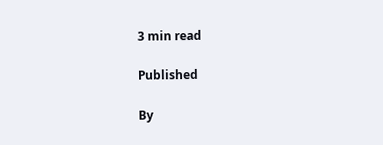3 min read

Published

By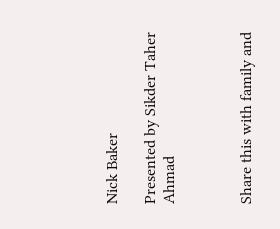Nick Baker

Presented by Sikder Taher Ahmad



Share this with family and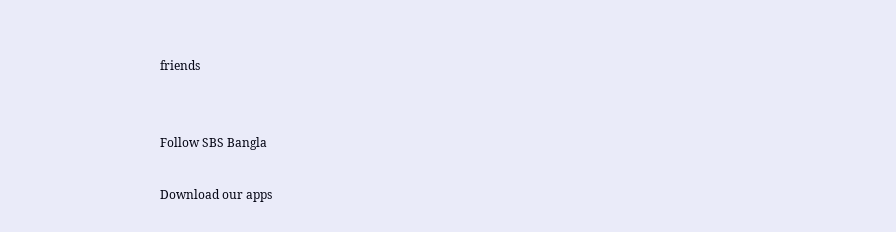friends


Follow SBS Bangla

Download our apps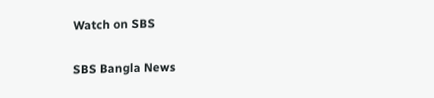Watch on SBS

SBS Bangla News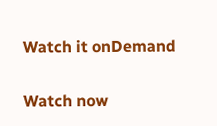Watch it onDemand

Watch now